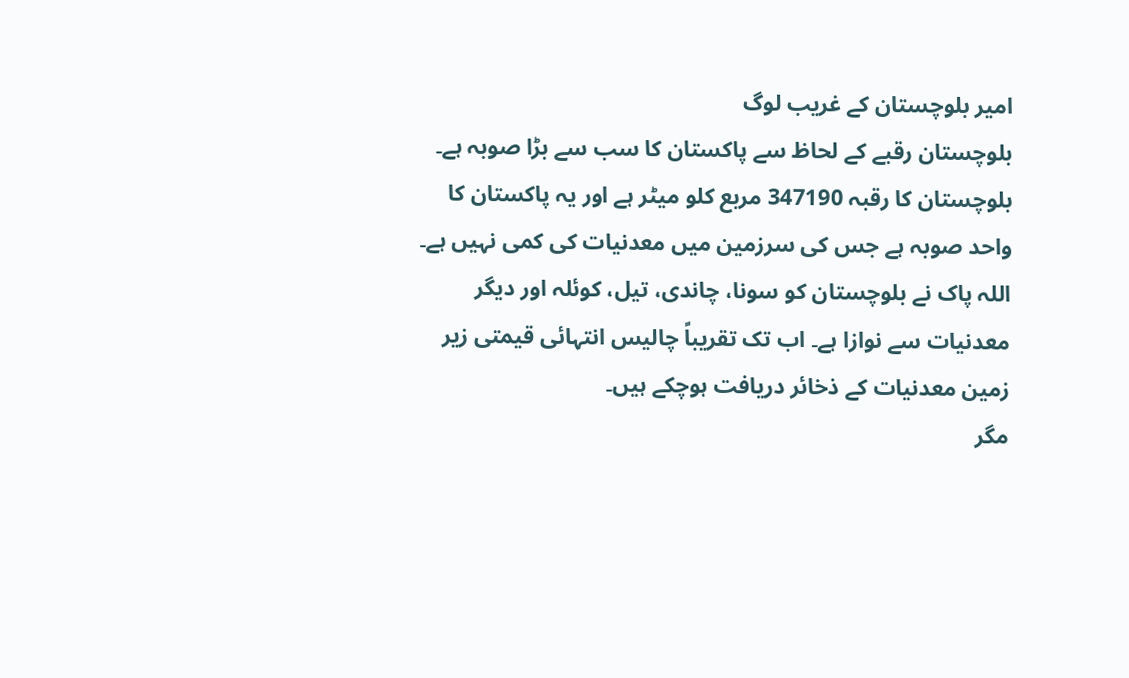امیر بلوچستان کے غریب لوگ
بلوچستان رقبے کے لحاظ سے پاکستان کا سب سے بڑا صوبہ ہے۔ بلوچستان کا رقبہ 347190 مربع کلو میٹر ہے اور یہ پاکستان کا واحد صوبہ ہے جس کی سرزمین میں معدنیات کی کمی نہیں ہے۔ اللہ پاک نے بلوچستان کو سونا، چاندی، تیل، کوئلہ اور دیگر معدنیات سے نوازا ہے۔ اب تک تقریباً چالیس انتہائی قیمتی زیر زمین معدنیات کے ذخائر دریافت ہوچکے ہیں۔
مگر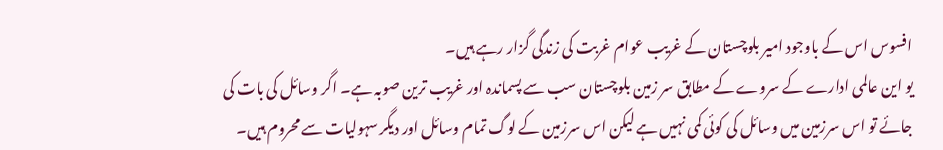افسوس اس کے باوجود امیر بلوچستان کے غریب عوام غربت کی زندگی گزار رہے ہیں۔
یو این عالمی ادارے کے سروے کے مطابق سر زمین بلوچستان سب سے پسماندہ اور غریب ترین صوبہ ہے۔ اگر وسائل کی بات کی جائے تو اس سرزمین میں وسائل کی کوئی کمی نہیں ہے لیکن اس سرزمین کے لوگ تمام وسائل اور دیگر سہولیات سے محروم ہیں۔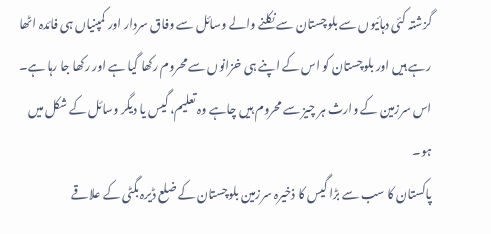گزشتہ کئی دہائیوں سے بلوچستان سے نکلنے والے وسائل سے وفاق سردار اور کمپنیاں ہی فائدہ اٹھا رہے ہیں اور بلوچستان کو اس کے اپنے ہی خزانوں سے محروم رکھا گیا ہے اور رکھا جا رہا ہے۔ اس سرزمین کے وارث ہر چیز سے محروم ہیں چاہے وہ تعلیم، گیس یا دیگر وسائل کے شکل میں ہو۔
پاکستان کا سب سے بڑا گیس کا ذخیرہ سرزمین بلوچستان کے ضلع ڈیرہ بگٹی کے علاقے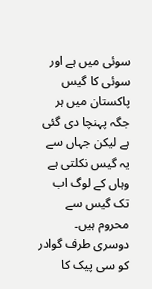سوئی میں ہے اور سوئی کا گیس پاکستان میں ہر جگہ پہنچا دی گئی ہے لیکن جہاں سے یہ گیس نکلتی ہے وہاں کے لوگ اب تک گیس سے محروم ہیں۔
دوسری طرف گوادر کو سی پیک کا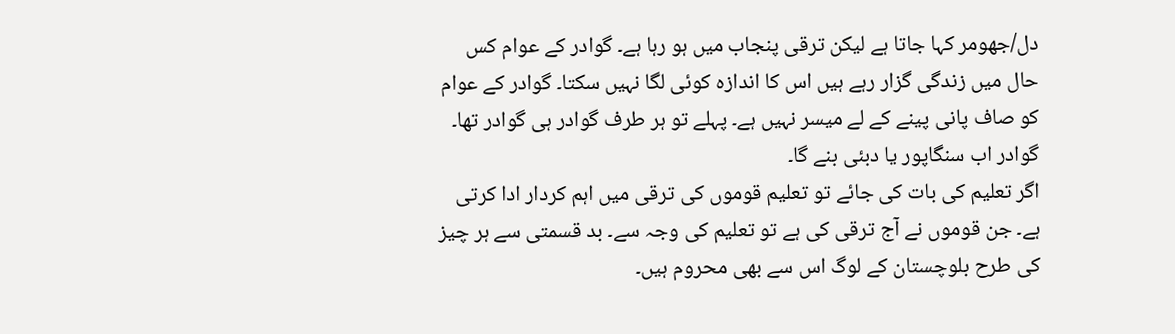دل/جھومر کہا جاتا ہے لیکن ترقی پنجاب میں ہو رہا ہے۔ گوادر کے عوام کس حال میں زندگی گزار رہے ہیں اس کا اندازہ کوئی لگا نہیں سکتا۔ گوادر کے عوام کو صاف پانی پینے کے لے میسر نہیں ہے۔ پہلے تو ہر طرف گوادر ہی گوادر تھا۔ گوادر اب سنگاپور یا دبئی بنے گا۔
اگر تعلیم کی بات کی جائے تو تعلیم قوموں کی ترقی میں اہم کردار ادا کرتی ہے۔ جن قوموں نے آج ترقی کی ہے تو تعلیم کی وجہ سے۔ بد قسمتی سے ہر چیز کی طرح بلوچستان کے لوگ اس سے بھی محروم ہیں۔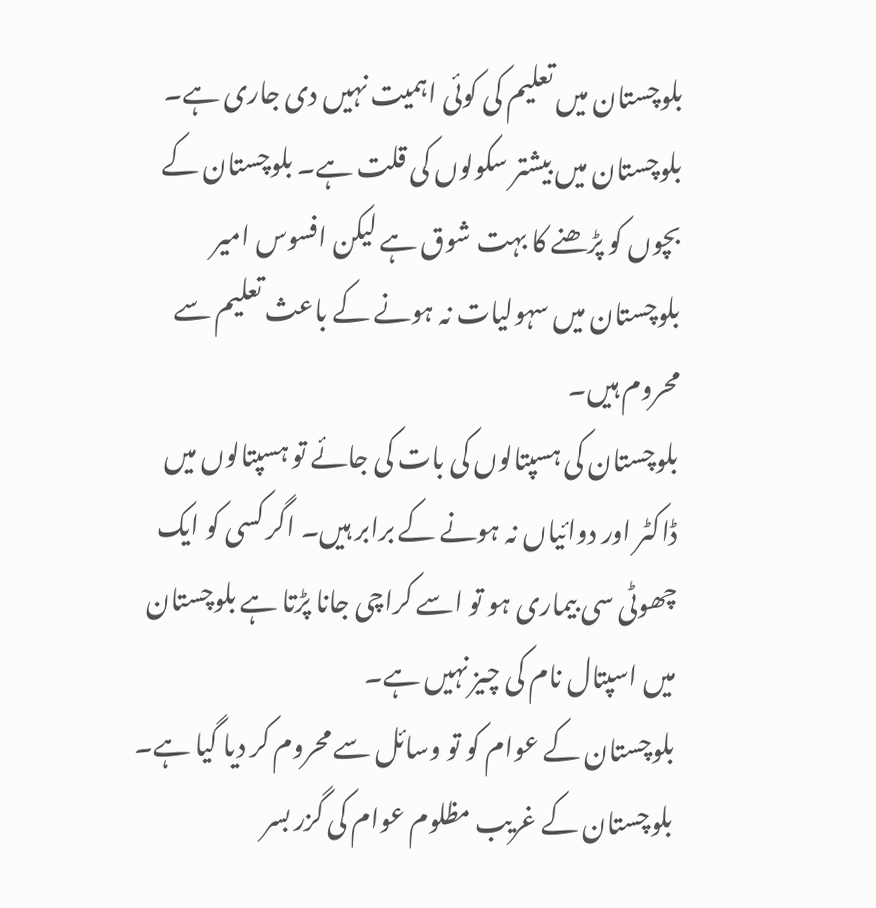بلوچستان میں تعلیم کی کوئی اہمیت نہیں دی جاری ہے۔ بلوچستان میں بیشتر سکولوں کی قلت ہے۔ بلوچستان کے بچوں کو پڑھنے کا بہت شوق ہے لیکن افسوس امیر بلوچستان میں سہولیات نہ ہونے کے باعث تعلیم سے محروم ہیں۔
بلوچستان کی ہسپتالوں کی بات کی جائے تو ہسپتالوں میں ڈاکٹر اور دوائیاں نہ ہونے کے برابر ہیں۔ اگر کسی کو ایک چھوٹی سی بیماری ہو تو اسے کراچی جانا پڑتا ہے بلوچستان میں اسپتال نام کی چیز نہیں ہے۔
بلوچستان کے عوام کو تو وسائل سے محروم کر دیا گیا ہے۔
بلوچستان کے غریب مظلوم عوام کی گزر بسر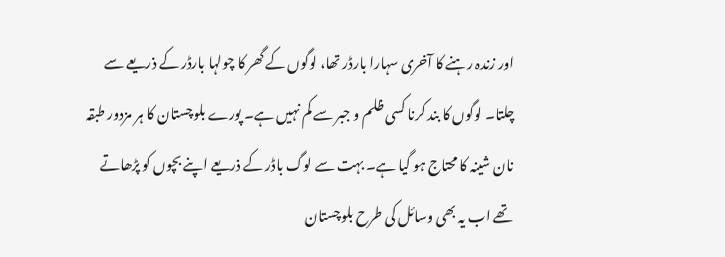اور زندہ رہنے کا آخری سہارا بارڈر تھا، لوگوں کے گھر کا چولہا بارڈر کے ذریعے سے چلتا۔ لوگوں کا بند کرنا کسی ظلم و جبر سے کم نہیں ہے۔ پورے بلوچستان کا ہر مزدور طبقہ نان شینہ کا محتاج ہو گیا ہے۔ بہت سے لوگ باڈر کے ذریعے اپنے بچوں کو پڑھاتے تھے اب یہ بھی وسائل کی طرح بلوچستان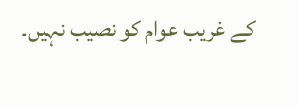کے غریب عوام کو نصیب نہیں۔